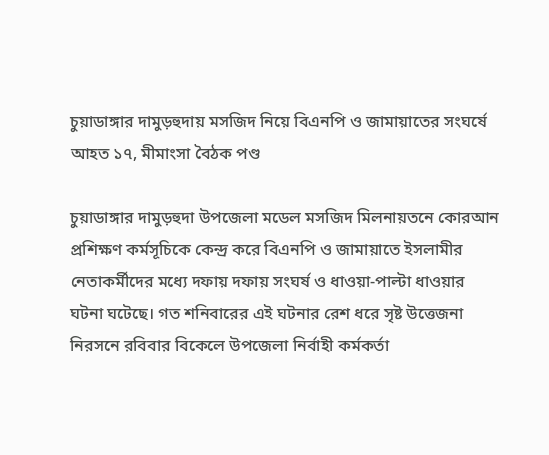চুয়াডাঙ্গার দামুড়হুদায় মসজিদ নিয়ে বিএনপি ও জামায়াতের সংঘর্ষে আহত ১৭, মীমাংসা বৈঠক পণ্ড

চুয়াডাঙ্গার দামুড়হুদা উপজেলা মডেল মসজিদ মিলনায়তনে কোরআন প্রশিক্ষণ কর্মসূচিকে কেন্দ্র করে বিএনপি ও জামায়াতে ইসলামীর নেতাকর্মীদের মধ্যে দফায় দফায় সংঘর্ষ ও ধাওয়া-পাল্টা ধাওয়ার ঘটনা ঘটেছে। গত শনিবারের এই ঘটনার রেশ ধরে সৃষ্ট উত্তেজনা নিরসনে রবিবার বিকেলে উপজেলা নির্বাহী কর্মকর্তা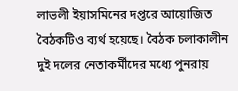লাভলী ইয়াসমিনের দপ্তরে আয়োজিত বৈঠকটিও ব্যর্থ হয়েছে। বৈঠক চলাকালীন দুই দলের নেতাকর্মীদের মধ্যে পুনরায়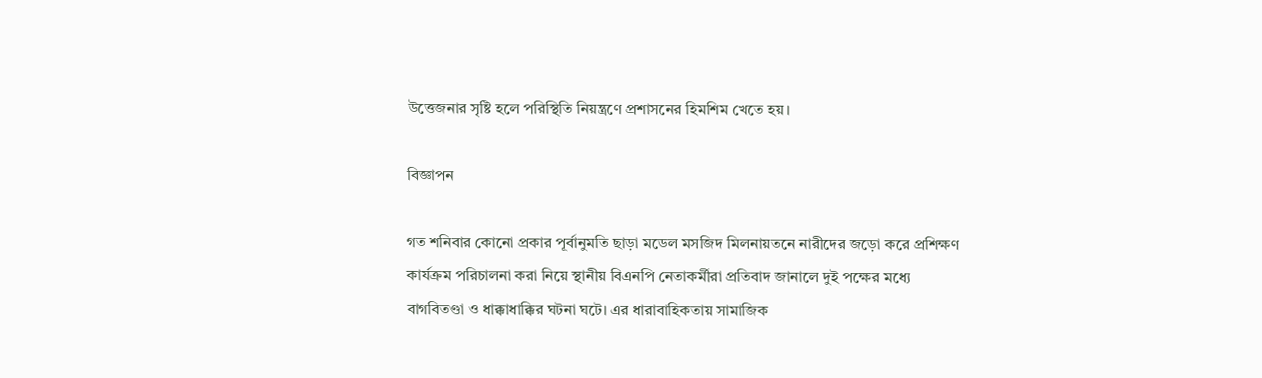উত্তেজনার সৃষ্টি হলে পরিস্থিতি নিয়ন্ত্রণে প্রশাসনের হিমশিম খেতে হয়।

বিজ্ঞাপন

গত শনিবার কোনো প্রকার পূর্বানুমতি ছাড়া মডেল মসজিদ মিলনায়তনে নারীদের জড়ো করে প্রশিক্ষণ কার্যক্রম পরিচালনা করা নিয়ে স্থানীয় বিএনপি নেতাকর্মীরা প্রতিবাদ জানালে দুই পক্ষের মধ্যে বাগবিতণ্ডা ও ধাক্কাধাক্কির ঘটনা ঘটে। এর ধারাবাহিকতায় সামাজিক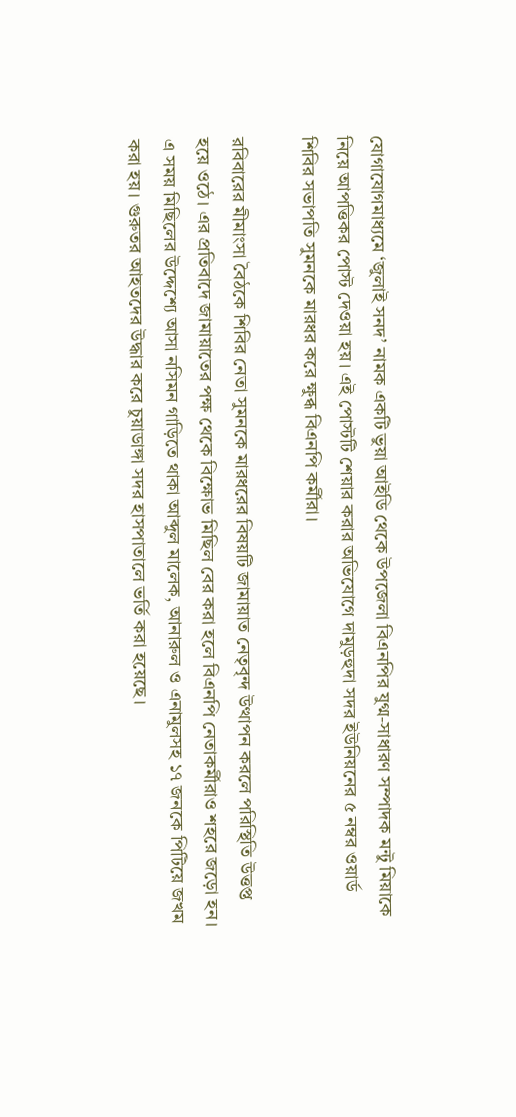যোগাযোগমাধ্যমে ‘জুলাই সনদ’ নামক একটি ভুয়া আইডি থেকে উপজেলা বিএনপির যুগ্ম-সাধারণ সম্পাদক মন্টু মিয়াকে নিয়ে আপত্তিকর পোস্ট দেওয়া হয়। এই পোস্টটি শেয়ার করার অভিযোগে দামুড়হুদা সদর ইউনিয়নের ৫ নম্বর ওয়ার্ড শিবির সভাপতি সুমনকে মারধর করে ক্ষুব্ধ বিএনপি কর্মীরা।

রবিবারের মীমাংসা বৈঠকে শিবির নেতা সুমনকে মারধরের বিষয়টি জামায়াত নেতৃবৃন্দ উত্থাপন করলে পরিস্থিতি উত্তপ্ত হয়ে ওঠে। এর প্রতিবাদে জামায়াতের পক্ষ থেকে বিক্ষোভ মিছিল বের করা হলে বিএনপি নেতাকর্মীরাও শহরে জড়ো হন। এ সময় মিছিলের উদ্দেশ্যে আসা নসিমন গাড়িতে থাকা আব্দুল মালেক, আনারুল ও এনামুলসহ ১৭ জনকে পিটিয়ে জখম করা হয়। গুরুতর আহতদের উদ্ধার করে চুয়াডাঙ্গা সদর হাসপাতালে ভর্তি করা হয়েছে।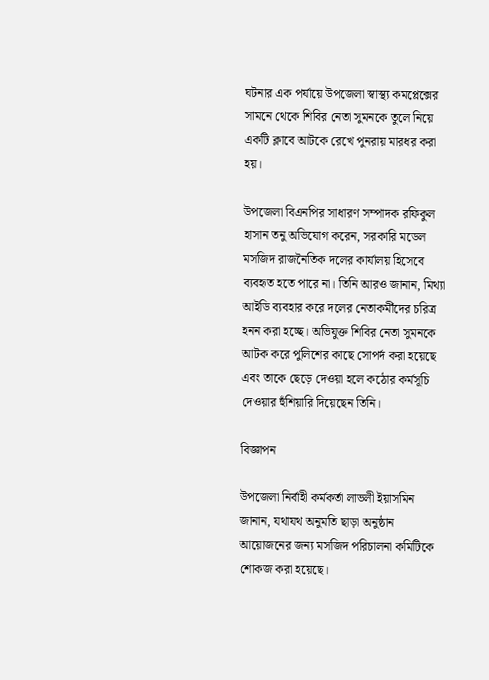ঘটনার এক পর্যায়ে উপজেলা স্বাস্থ্য কমপ্লেক্সের সামনে থেকে শিবির নেতা সুমনকে তুলে নিয়ে একটি ক্লাবে আটকে রেখে পুনরায় মারধর করা হয়।

উপজেলা বিএনপির সাধারণ সম্পাদক রফিকুল হাসান তনু অভিযোগ করেন, সরকারি মডেল মসজিদ রাজনৈতিক দলের কার্যালয় হিসেবে ব্যবহৃত হতে পারে না। তিনি আরও জানান, মিথ্যা আইডি ব্যবহার করে দলের নেতাকর্মীদের চরিত্র হনন করা হচ্ছে। অভিযুক্ত শিবির নেতা সুমনকে আটক করে পুলিশের কাছে সোপর্দ করা হয়েছে এবং তাকে ছেড়ে দেওয়া হলে কঠোর কর্মসূচি দেওয়ার হুঁশিয়ারি দিয়েছেন তিনি।

বিজ্ঞাপন

উপজেলা নির্বাহী কর্মকর্তা লাভলী ইয়াসমিন জানান, যথাযথ অনুমতি ছাড়া অনুষ্ঠান আয়োজনের জন্য মসজিদ পরিচালনা কমিটিকে শোকজ করা হয়েছে।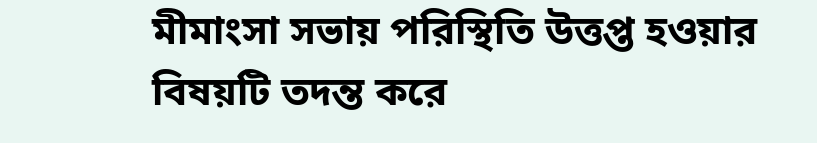মীমাংসা সভায় পরিস্থিতি উত্তপ্ত হওয়ার বিষয়টি তদন্ত করে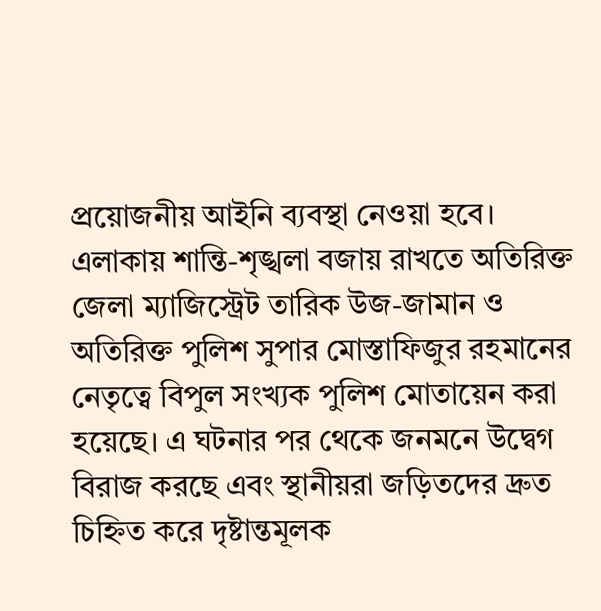প্রয়োজনীয় আইনি ব্যবস্থা নেওয়া হবে। এলাকায় শান্তি-শৃঙ্খলা বজায় রাখতে অতিরিক্ত জেলা ম্যাজিস্ট্রেট তারিক উজ-জামান ও অতিরিক্ত পুলিশ সুপার মোস্তাফিজুর রহমানের নেতৃত্বে বিপুল সংখ্যক পুলিশ মোতায়েন করা হয়েছে। এ ঘটনার পর থেকে জনমনে উদ্বেগ বিরাজ করছে এবং স্থানীয়রা জড়িতদের দ্রুত চিহ্নিত করে দৃষ্টান্তমূলক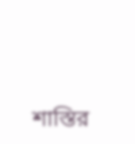শাস্তির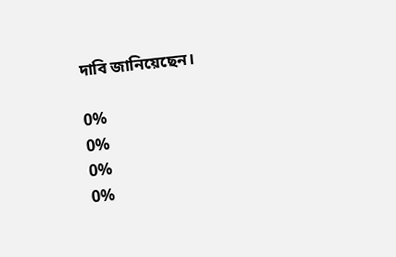দাবি জানিয়েছেন।

0%
0%
0%
0%